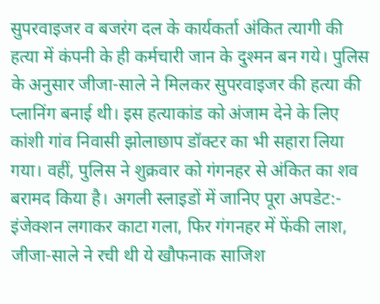सुपरवाइजर व बजरंग दल के कार्यकर्ता अंकित त्यागी की हत्या में कंपनी के ही कर्मचारी जान के दुश्मन बन गये। पुलिस के अनुसार जीजा-साले ने मिलकर सुपरवाइजर की हत्या की प्लानिंग बनाई थी। इस हत्याकांड को अंजाम देने के लिए कांशी गांव निवासी झोलाछाप डॉक्टर का भी सहारा लिया गया। वहीं, पुलिस ने शुक्रवार को गंगनहर से अंकित का शव बरामद किया है। अगली स्लाइडों में जानिए पूरा अपडेट:-
इंजेक्शन लगाकर काटा गला, फिर गंगनहर में फेंकी लाश, जीजा-साले ने रची थी ये खौफनाक साजिश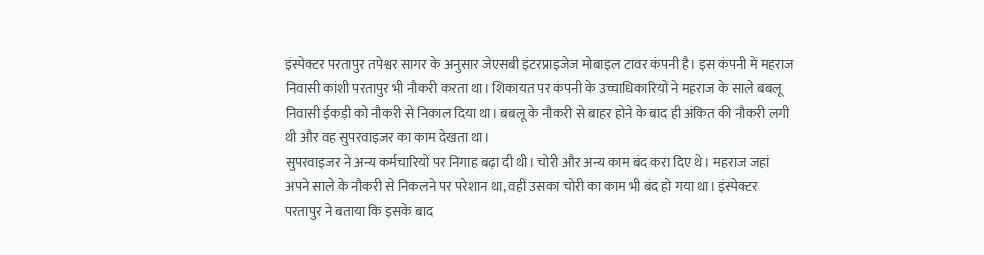इंस्पेक्टर परतापुर तपेश्वर सागर के अनुसार जेएसबी इंटरप्राइजेज मोबाइल टावर कंपनी है। इस कंपनी में महराज निवासी कांशी परतापुर भी नौकरी करता था। शिकायत पर कंपनी के उच्चाधिकारियों ने महराज के साले बबलू निवासी ईकड़ी को नौकरी से निकाल दिया था। बबलू के नौकरी से बाहर होने के बाद ही अंकित की नौकरी लगी थी और वह सुपरवाइजर का काम देखता था।
सुपरवाइजर ने अन्य कर्मचारियों पर निगाह बढ़ा दी थी। चोरी और अन्य काम बंद करा दिए थे। महराज जहां अपने साले के नौकरी से निकलने पर परेशान था, वहीं उसका चोरी का काम भी बंद हो गया था। इंस्पेक्टर परतापुर ने बताया कि इसके बाद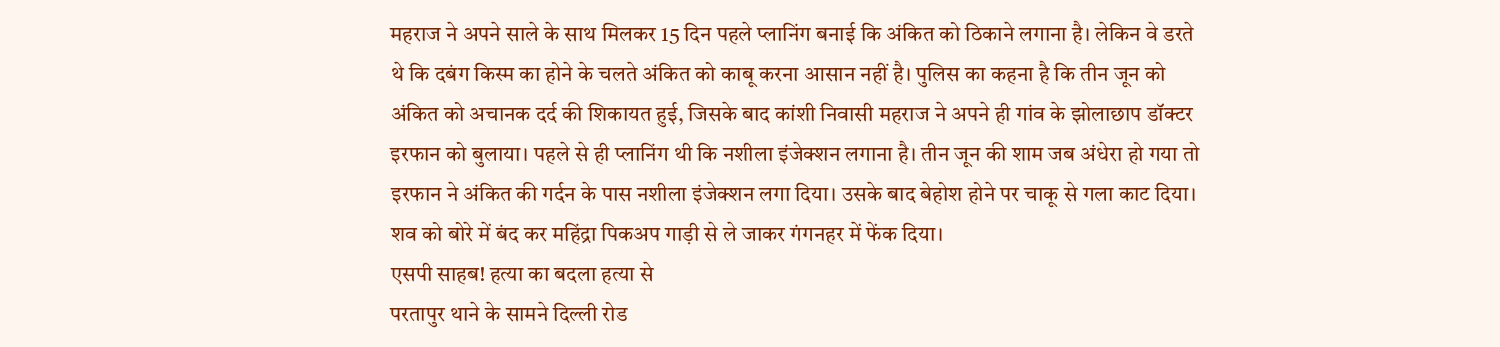महराज ने अपने साले के साथ मिलकर 15 दिन पहले प्लानिंग बनाई कि अंकित को ठिकाने लगाना है। लेकिन वे डरते थे कि दबंग किस्म का होने के चलते अंकित को काबू करना आसान नहीं है। पुलिस का कहना है कि तीन जून को अंकित को अचानक दर्द की शिकायत हुई, जिसके बाद कांशी निवासी महराज ने अपने ही गांव के झोलाछाप डॉक्टर इरफान को बुलाया। पहले से ही प्लानिंग थी कि नशीला इंजेक्शन लगाना है। तीन जून की शाम जब अंधेरा हो गया तो इरफान ने अंकित की गर्दन के पास नशीला इंजेक्शन लगा दिया। उसके बाद बेहोश होने पर चाकू से गला काट दिया। शव को बोरे में बंद कर महिंद्रा पिकअप गाड़ी से ले जाकर गंगनहर में फेंक दिया।
एसपी साहब! हत्या का बदला हत्या से
परतापुर थाने के सामने दिल्ली रोड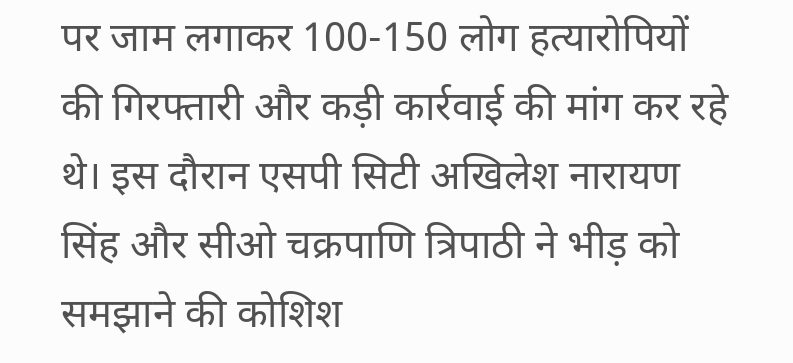पर जाम लगाकर 100-150 लोग हत्यारोपियों की गिरफ्तारी और कड़ी कार्रवाई की मांग कर रहे थे। इस दौरान एसपी सिटी अखिलेश नारायण सिंह और सीओ चक्रपाणि त्रिपाठी ने भीड़ को समझाने की कोशिश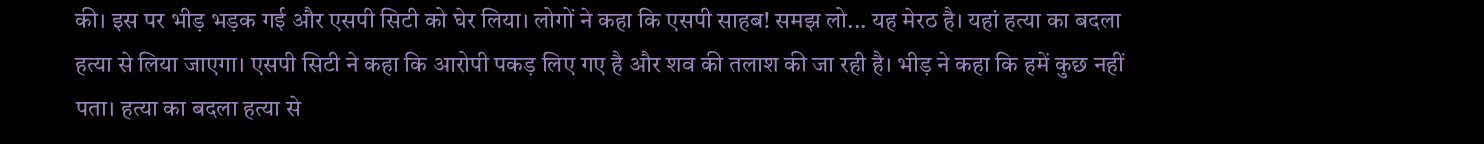की। इस पर भीड़ भड़क गई और एसपी सिटी को घेर लिया। लोगों ने कहा कि एसपी साहब! समझ लो... यह मेरठ है। यहां हत्या का बदला हत्या से लिया जाएगा। एसपी सिटी ने कहा कि आरोपी पकड़ लिए गए है और शव की तलाश की जा रही है। भीड़ ने कहा कि हमें कुछ नहीं पता। हत्या का बदला हत्या से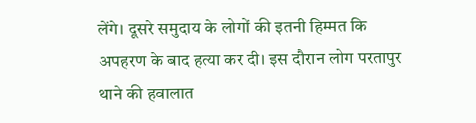लेंगे। दूसरे समुदाय के लोगों की इतनी हिम्मत कि अपहरण के बाद हत्या कर दी। इस दौरान लोग परतापुर थाने की हवालात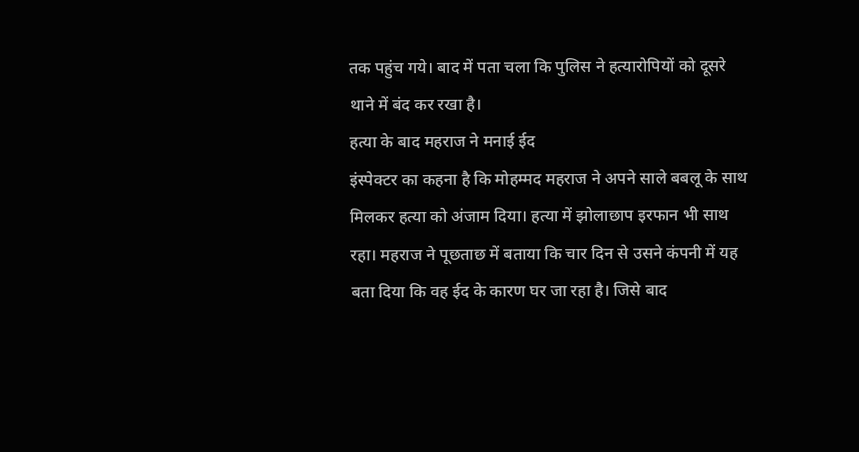तक पहुंच गये। बाद में पता चला कि पुलिस ने हत्यारोपियों को दूसरे थाने में बंद कर रखा है।
हत्या के बाद महराज ने मनाई ईद
इंस्पेक्टर का कहना है कि मोहम्मद महराज ने अपने साले बबलू के साथ मिलकर हत्या को अंजाम दिया। हत्या में झोलाछाप इरफान भी साथ रहा। महराज ने पूछताछ में बताया कि चार दिन से उसने कंपनी में यह बता दिया कि वह ईद के कारण घर जा रहा है। जिसे बाद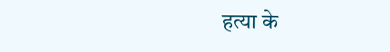हत्या के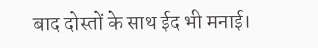बाद दोस्तों के साथ ईद भी मनाई।